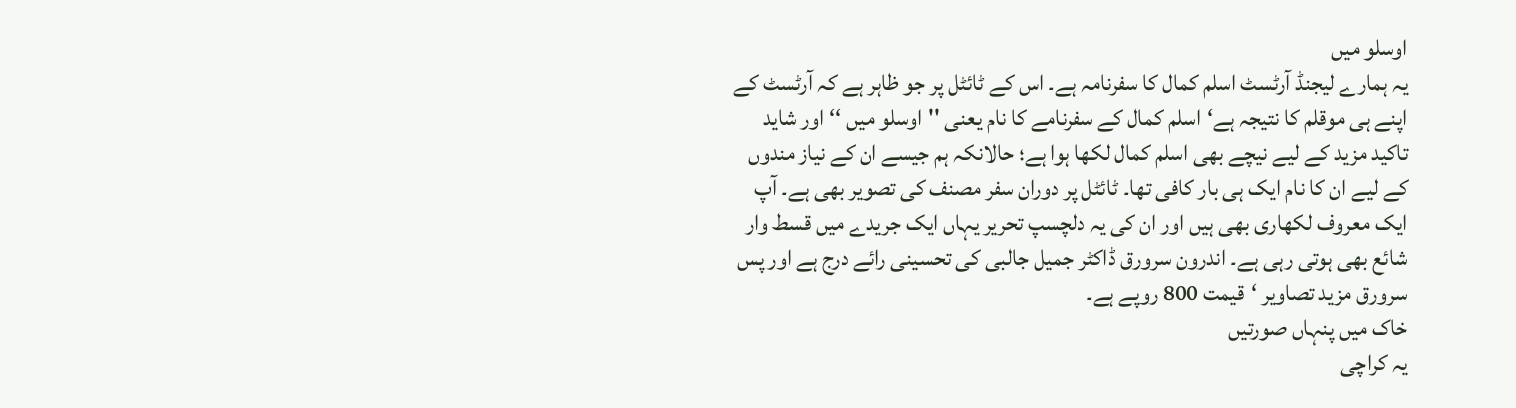اوسلو میں
یہ ہمارے لیجنڈ آرٹسٹ اسلم کمال کا سفرنامہ ہے۔ اس کے ٹائٹل پر جو ظاہر ہے کہ آرٹسٹ کے اپنے ہی موقلم کا نتیجہ ہے‘اسلم کمال کے سفرنامے کا نام یعنی ''اوسلو میں ‘‘اور شاید تاکید مزید کے لیے نیچے بھی اسلم کمال لکھا ہوا ہے؛ حالانکہ ہم جیسے ان کے نیاز مندوں کے لیے ان کا نام ایک ہی بار کافی تھا۔ ٹائٹل پر دوران سفر مصنف کی تصویر بھی ہے۔ آپ ایک معروف لکھاری بھی ہیں اور ان کی یہ دلچسپ تحریر یہاں ایک جریدے میں قسط وار شائع بھی ہوتی رہی ہے۔ اندرون سرورق ڈاکٹر جمیل جالبی کی تحسینی رائے درج ہے اور پس سرورق مزید تصاویر ‘قیمت 800 روپے ہے۔
خاک میں پنہاں صورتیں
یہ کراچی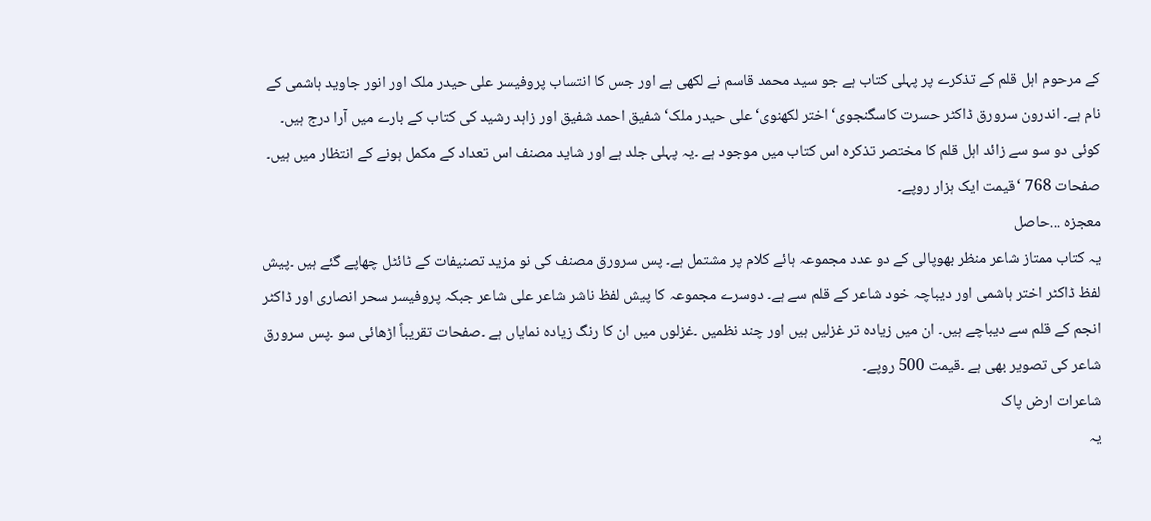کے مرحوم اہل قلم کے تذکرے پر پہلی کتاب ہے جو سید محمد قاسم نے لکھی ہے اور جس کا انتساب پروفیسر علی حیدر ملک اور انور جاوید ہاشمی کے نام ہے۔ اندرون سرورق ڈاکٹر حسرت کاسگنجوی‘ اختر لکھنوی‘ علی حیدر ملک‘ شفیق احمد شفیق اور زاہد رشید کی کتاب کے بارے میں آرا درج ہیں۔ کوئی دو سو سے زائد اہل قلم کا مختصر تذکرہ اس کتاب میں موجود ہے ۔یہ پہلی جلد ہے اور شاید مصنف اس تعداد کے مکمل ہونے کے انتظار میں ہیں۔ صفحات 768 ‘قیمت ایک ہزار روپے۔
معجزہ ...حاصل
یہ کتاب ممتاز شاعر منظر بھوپالی کے دو عدد مجموعہ ہائے کلام پر مشتمل ہے۔ پس سرورق مصنف کی نو مزید تصنیفات کے ٹائٹل چھاپے گئے ہیں ۔پیش لفظ ڈاکٹر اختر ہاشمی اور دیباچہ خود شاعر کے قلم سے ہے۔ دوسرے مجموعہ کا پیش لفظ ناشر شاعر علی شاعر جبکہ پروفیسر سحر انصاری اور ڈاکٹر انجم کے قلم سے دیباچے ہیں۔ ان میں زیادہ تر غزلیں ہیں اور چند نظمیں ۔غزلوں میں ان کا رنگ زیادہ نمایاں ہے ۔صفحات تقریباً اڑھائی سو ۔پس سرورق شاعر کی تصویر بھی ہے ۔قیمت 500 روپے۔
شاعرات ارض پاک
یہ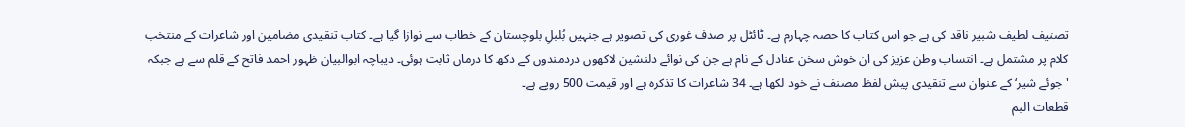تصنیف لطیف شبیر ناقد کی ہے جو اس کتاب کا حصہ چہارم ہے۔ ٹائٹل پر صدف غوری کی تصویر ہے جنہیں بُلبلِ بلوچستان کے خطاب سے نوازا گیا ہے۔ کتاب تنقیدی مضامین اور شاعرات کے منتخب کلام پر مشتمل ہے۔ انتساب وطن عزیز کی ان خوش سخن عنادل کے نام ہے جن کی نوائے دلنشین لاکھوں دردمندوں کے دکھ کا درماں ثابت ہوئی۔ دیباچہ ابوالبیان ظہور احمد فاتح کے قلم سے ہے جبکہ 'جوئے شیر‘ کے عنوان سے تنقیدی پیش لفظ مصنف نے خود لکھا ہے۔ 34 شاعرات کا تذکرہ ہے اور قیمت 500 روپے ہے۔
قطعات البم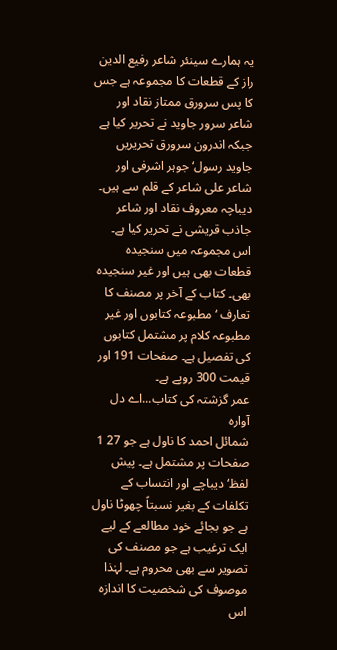یہ ہمارے سینئر شاعر رفیع الدین راز کے قطعات کا مجموعہ ہے جس کا پس سرورق ممتاز نقاد اور شاعر سرور جاوید نے تحریر کیا ہے جبکہ اندرون سرورق تحریریں جاوید رسول‘ جوہر اشرفی اور شاعر علی شاعر کے قلم سے ہیں۔ دیباچہ معروف نقاد اور شاعر جاذب قریشی نے تحریر کیا ہے۔ اس مجموعہ میں سنجیدہ قطعات بھی ہیں اور غیر سنجیدہ بھی۔ کتاب کے آخر پر مصنف کا تعارف ‘مطبوعہ کتابوں اور غیر مطبوعہ کلام پر مشتمل کتابوں کی تفصیل ہے۔ صفحات 191 اور قیمت 300 روپے ہے۔
عمر گزشتہ کی کتاب...اے دل آوارہ
شمائل احمد کا ناول ہے جو 27 1 صفحات پر مشتمل ہے۔ پیش لفظ‘ دیباچے اور انتساب کے تکلفات کے بغیر نسبتاً چھوٹا ناول ہے جو بجائے خود مطالعے کے لیے ایک ترغیب ہے جو مصنف کی تصویر سے بھی محروم ہے۔ لہٰذا موصوف کی شخصیت کا اندازہ اس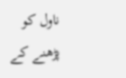ناول کو پڑھنے کے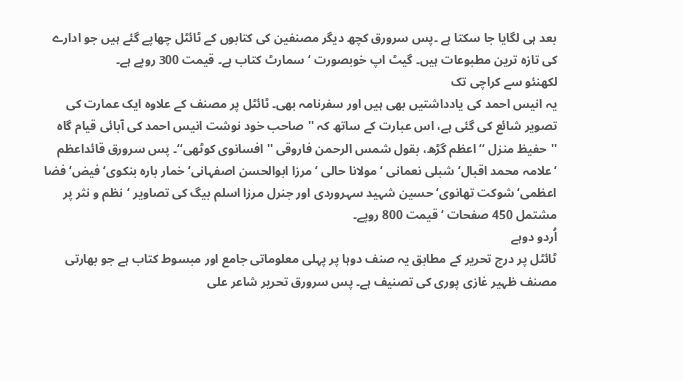بعد ہی لگایا جا سکتا ہے ۔پس سرورق کچھ دیگر مصنفین کی کتابوں کے ٹائٹل چھاپے گئے ہیں جو ادارے کی تازہ ترین مطبوعات ہیں۔ گیٹ اپ خوبصورت ‘سمارٹ کتاب ہے۔ قیمت 300 روپے ہے۔
لکھنئو سے کراچی تک
یہ انیس احمد کی یادداشتیں بھی ہیں اور سفرنامہ بھی۔ ٹائٹل پر مصنف کے علاوہ ایک عمارت کی تصویر شائع کی گئی ہے، اس عبارت کے ساتھ کہ ''صاحب خود نوشت انیس احمد کی آبائی قیام گاہ ''حفیظ منزل ‘‘اعظم گڑھ، بقول شمس الرحمن فاروقی ''افسانوی کوٹھی‘‘۔ پس سرورق قائداعظم ‘علامہ محمد اقبال‘ شبلی نعمانی ‘مولانا حالی ‘مرزا ابوالحسن اصفہانی‘ خمار بارہ بنکوی‘ فیض‘ فضا اعظمی‘ شوکت تھانوی‘ حسین شہید سہروردی اور جنرل مرزا اسلم بیگ کی تصاویر ‘نظم و نثر پر مشتمل 450 صفحات ‘قیمت 800 روپے۔
اُردو دوہے
ٹائٹل پر درج تحریر کے مطابق یہ صنف دوہا پر پہلی معلوماتی جامع اور مبسوط کتاب ہے جو بھارتی مصنف ظہیر غازی پوری کی تصنیف ہے۔ پس سرورق تحریر شاعر علی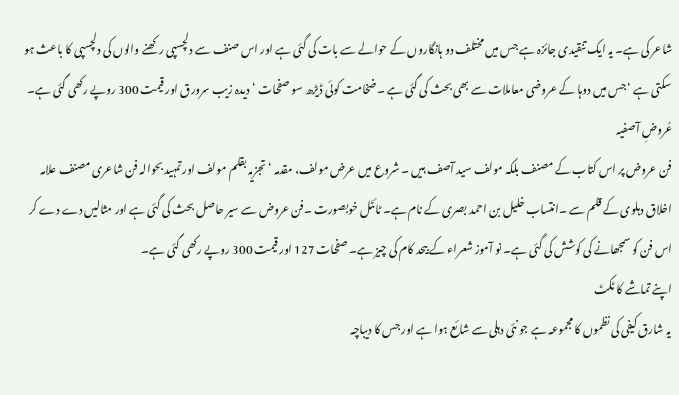شاعر کی ہے۔ یہ ایک تنقیدی جائزہ ہے جس میں مختلف دو ہانگاروں کے حوالے سے بات کی گئی ہے اور اس صنف سے دلچسپی رکھنے والوں کی دلچسپی کا باعث ہو سکتی ہے ‘جس میں دوہا کے عروضی معاملات سے بھی بحث کی گئی ہے ۔ضخامت کوئی ڈیڑھ سو صفحات ‘دیدہ زیب سرورق اور قیمت 300 روپے رکھی گئی ہے۔
عُروضِ آصفیہ
فن عروض پر اس کتاب کے مصنف بلکہ مولف سید آصف ہیں ۔ شروع میں عرض مولف، مقدمہ ‘ تجزیہ بقلم مولف اور تمہید بحوالہ فن شاعری مصنف علامہ اخلاق دہلوی کے قلم سے ۔انتساب خلیل بن احمد بصری کے نام ہے۔ ٹائٹل خوبصورت ۔فن عروض سے سیر حاصل بحث کی گئی ہے اور مثالیں دے دے کر اس فن کو سمجھانے کی کوشش کی گئی ہے۔ نو آموز شعراء کے بیحد کام کی چیز ہے۔ صفحات 127 اور قیمت 300 روپے رکھی گئی ہے۔
اپنے تماشے کا ٹکٹ
یہ شارق کیفی کی نظموں کا مجموعہ ہے جو نئی دہلی سے شائع ہوا ہے اور جس کا دیباچہ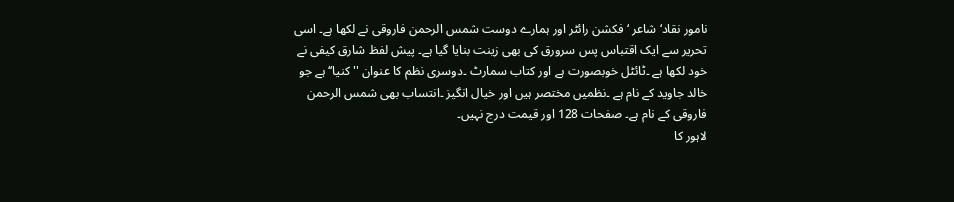نامور نقاد‘ شاعر ‘فکشن رائٹر اور ہمارے دوست شمس الرحمن فاروقی نے لکھا ہے۔ اسی تحریر سے ایک اقتباس پس سرورق کی بھی زینت بنایا گیا ہے۔ پیش لفظ شارق کیفی نے خود لکھا ہے ۔ٹائٹل خوبصورت ہے اور کتاب سمارٹ ۔دوسری نظم کا عنوان ''کنیا‘‘ ہے جو خالد جاوید کے نام ہے ۔نظمیں مختصر ہیں اور خیال انگیز ۔انتساب بھی شمس الرحمن فاروقی کے نام ہے۔ صفحات 128 اور قیمت درج نہیں۔
لاہور کا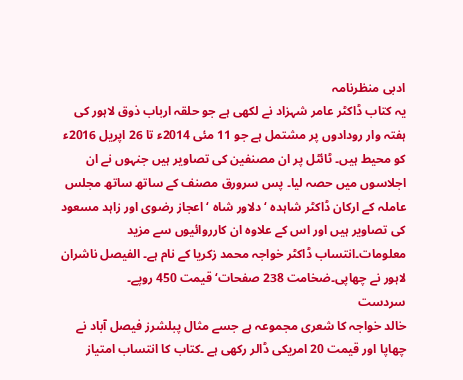ادبی منظرنامہ
یہ کتاب ڈاکٹر عامر شہزاد نے لکھی ہے جو حلقہ ارباب ذوق لاہور کی ہفتہ وار رودادوں پر مشتمل ہے جو 11 مئی 2014ء تا 26 اپریل 2016ء کو محیط ہیں۔ ٹائٹل پر ان مصنفین کی تصاویر ہیں جنہوں نے ان اجلاسوں میں حصہ لیا۔ پس سرورق مصنف کے ساتھ ساتھ مجلس عاملہ کے ارکان ڈاکٹر شاہدہ ‘دلاور شاہ ‘اعجاز رضوی اور زاہد مسعود کی تصاویر ہیں اور اس کے علاوہ ان کارروائیوں سے مزید معلومات۔انتساب ڈاکٹر خواجہ محمد زکریا کے نام ہے۔ الفیصل ناشران لاہور نے چھاپی۔ضخامت 238 صفحات‘ قیمت 450 روپے۔
سردست
خالد خواجہ کا شعری مجموعہ ہے جسے مثال پبلشرز فیصل آباد نے چھاپا اور قیمت 20 امریکی ڈالر رکھی ہے ۔کتاب کا انتساب امتیاز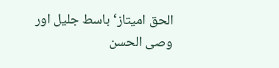الحق امیتاز‘ باسط جلیل اور وصی الحسن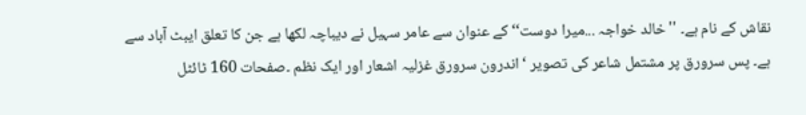نقاش کے نام ہے۔ ''خالد خواجہ ...میرا دوست‘‘ کے عنوان سے عامر سہیل نے دیباچہ لکھا ہے جن کا تعلق ایبٹ آباد سے ہے۔ پس سرورق پر مشتمل شاعر کی تصویر ‘ اندرون سرورق غزلیہ اشعار اور ایک نظم ۔صفحات 160 ٹائٹل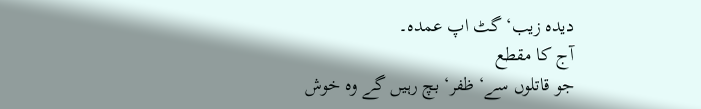دیدہ زیب‘ گٹ اپ عمدہ۔
آج کا مقطع
جو قاتلوں سے‘ ظفر‘ بچ رہیں گے وہ خوش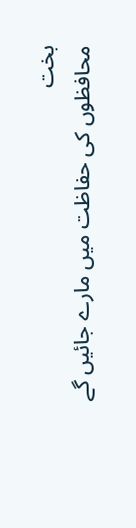بخت
محافظوں کی حفاظت میں مارے جائیں گے